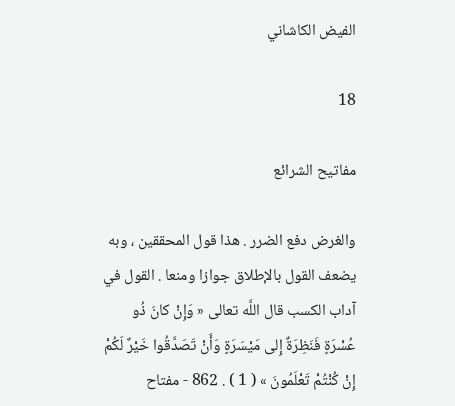الفيض الكاشاني

18

مفاتيح الشرائع

والغرض دفع الضرر . هذا قول المحققين ، وبه يضعف القول بالإطلاق جوازا ومنعا . القول في آداب الكسب قال اللَّه تعالى « وَإِنْ كانَ ذُو عُسْرَةٍ فَنَظِرَةٌ إِلى مَيْسَرَةٍ وَأَنْ تَصَدَّقُوا خَيْرٌ لَكُمْ إِنْ كُنْتُمْ تَعْلَمُونَ » ( 1 ) . 862 - مفتاح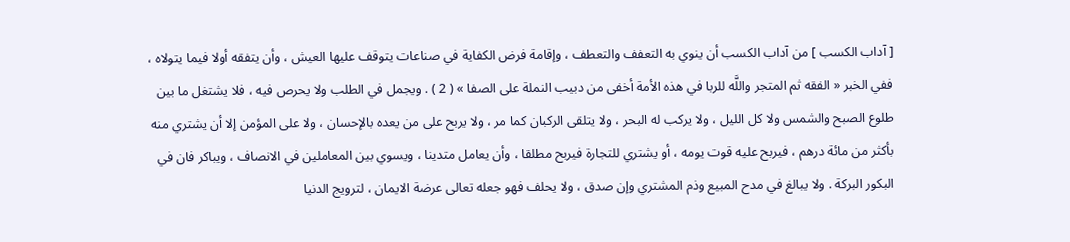[ آداب الكسب ] من آداب الكسب أن ينوي به التعفف والتعطف ، وإقامة فرض الكفاية في صناعات يتوقف عليها العيش ، وأن يتفقه أولا فيما يتولاه ، ففي الخبر « الفقه ثم المتجر واللَّه للربا في هذه الأمة أخفى من دبيب النملة على الصفا » ( 2 ) . ويجمل في الطلب ولا يحرص فيه ، فلا يشتغل ما بين طلوع الصبح والشمس ولا كل الليل ، ولا يركب له البحر ، ولا يتلقى الركبان كما مر ، ولا يربح على من يعده بالإحسان ، ولا على المؤمن إلا أن يشتري منه بأكثر من مائة درهم ، فيربح عليه قوت يومه ، أو يشتري للتجارة فيربح مطلقا ، وأن يعامل متدينا ، ويسوي بين المعاملين في الانصاف ، ويباكر فان في البكور البركة . ولا يبالغ في مدح المبيع وذم المشتري وإن صدق ، ولا يحلف فهو جعله تعالى عرضة الايمان ، لترويج الدنيا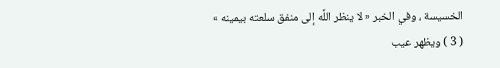الخسيسة ، وفي الخبر « لا ينظر اللَّه إلى منفق سلعته بيمينه » ( 3 ) ويظهر عيب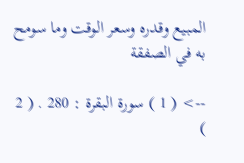المبيع وقدره وسعر الوقت وما سومح به في الصفقة

--> ( 1 ) سورة البقرة : 280 . ( 2 )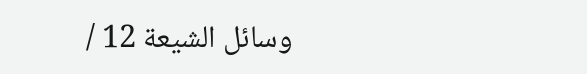وسائل الشيعة 12 /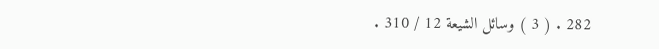282 . ( 3 ) وسائل الشيعة 12 / 310 .